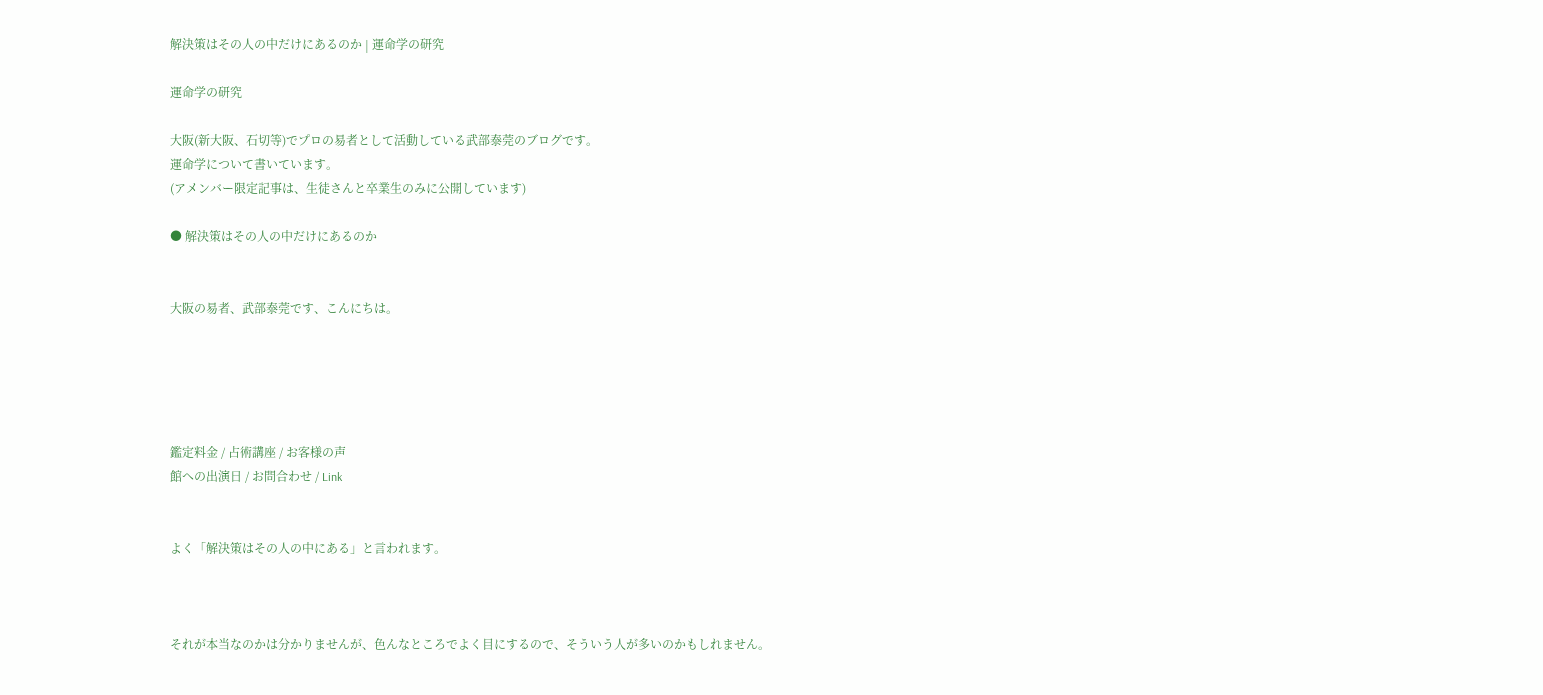解決策はその人の中だけにあるのか | 運命学の研究

運命学の研究

大阪(新大阪、石切等)でプロの易者として活動している武部泰莞のブログです。
運命学について書いています。
(アメンバー限定記事は、生徒さんと卒業生のみに公開しています)

● 解決策はその人の中だけにあるのか


大阪の易者、武部泰莞です、こんにちは。





鑑定料金 / 占術講座 / お客様の声
館への出演日 / お問合わせ / Link


よく「解決策はその人の中にある」と言われます。



それが本当なのかは分かりませんが、色んなところでよく目にするので、そういう人が多いのかもしれません。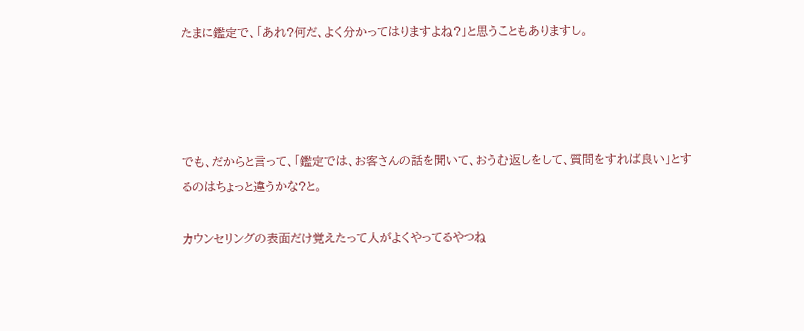たまに鑑定で、「あれ?何だ、よく分かってはりますよね?」と思うこともありますし。




でも、だからと言って、「鑑定では、お客さんの話を聞いて、おうむ返しをして、質問をすれば良い」とするのはちょっと違うかな?と。

カウンセリングの表面だけ覚えたって人がよくやってるやつね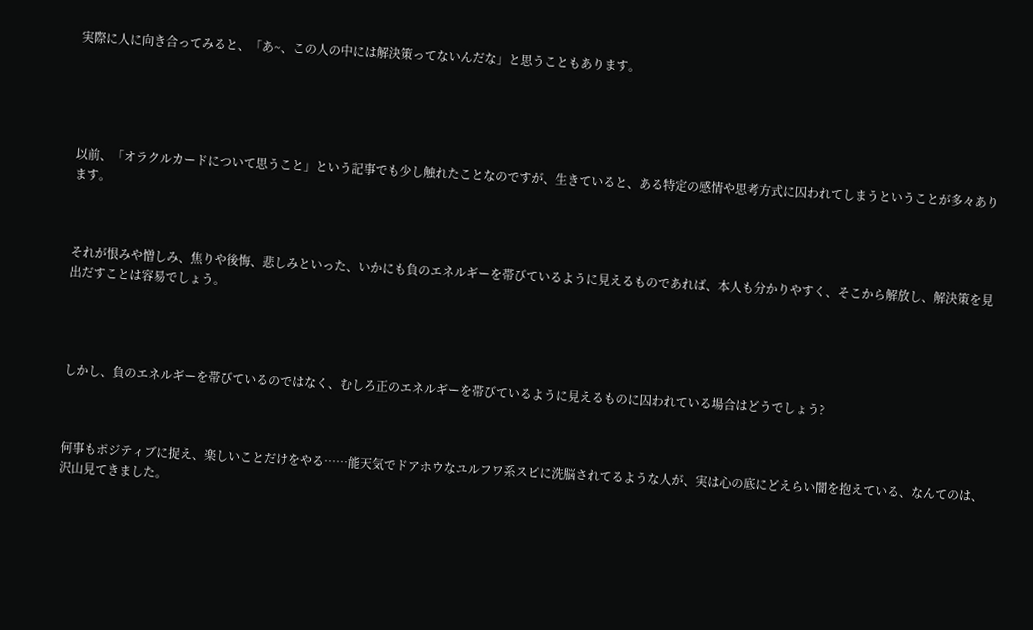実際に人に向き合ってみると、「あ~、この人の中には解決策ってないんだな」と思うこともあります。





以前、「オラクルカードについて思うこと」という記事でも少し触れたことなのですが、生きていると、ある特定の感情や思考方式に囚われてしまうということが多々あります。



それが恨みや憎しみ、焦りや後悔、悲しみといった、いかにも負のエネルギーを帯びているように見えるものであれば、本人も分かりやすく、そこから解放し、解決策を見出だすことは容易でしょう。




しかし、負のエネルギーを帯びているのではなく、むしろ正のエネルギーを帯びているように見えるものに囚われている場合はどうでしょう?



何事もポジティブに捉え、楽しいことだけをやる……能天気でドアホウなユルフワ系スピに洗脳されてるような人が、実は心の底にどえらい闇を抱えている、なんてのは、沢山見てきました。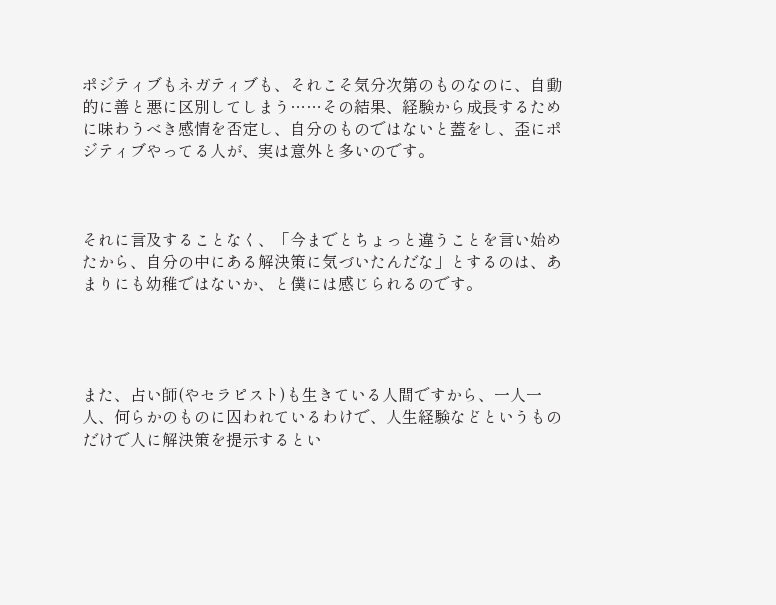ポジティブもネガティブも、それこそ気分次第のものなのに、自動的に善と悪に区別してしまう……その結果、経験から成長するために味わうべき感情を否定し、自分のものではないと蓋をし、歪にポジティブやってる人が、実は意外と多いのです。



それに言及することなく、「今までとちょっと違うことを言い始めたから、自分の中にある解決策に気づいたんだな」とするのは、あまりにも幼稚ではないか、と僕には感じられるのです。




また、占い師(やセラピスト)も生きている人間ですから、一人一人、何らかのものに囚われているわけで、人生経験などというものだけで人に解決策を提示するとい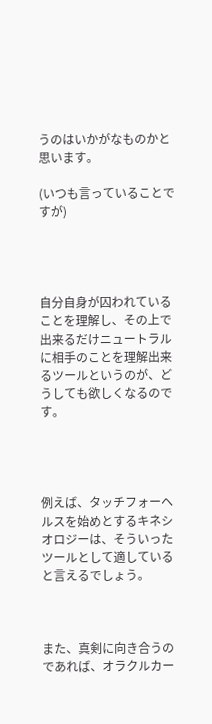うのはいかがなものかと思います。

(いつも言っていることですが)




自分自身が囚われていることを理解し、その上で出来るだけニュートラルに相手のことを理解出来るツールというのが、どうしても欲しくなるのです。




例えば、タッチフォーヘルスを始めとするキネシオロジーは、そういったツールとして適していると言えるでしょう。



また、真剣に向き合うのであれば、オラクルカー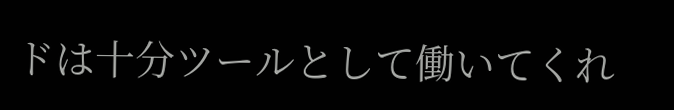ドは十分ツールとして働いてくれ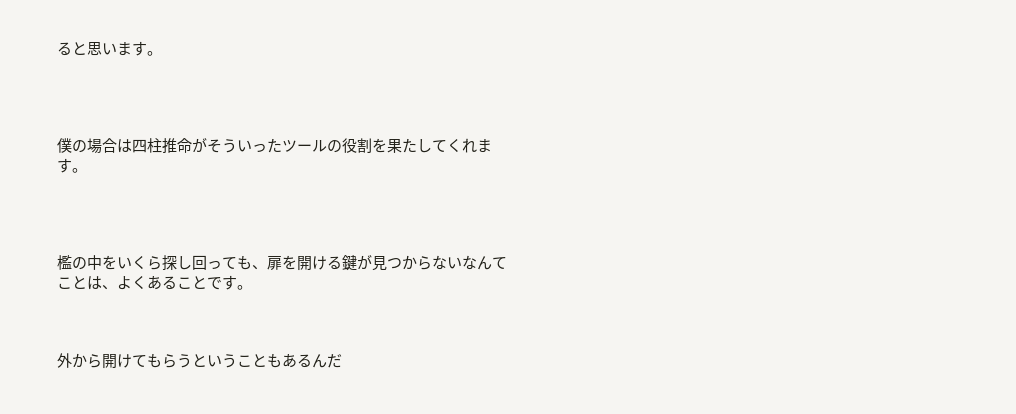ると思います。




僕の場合は四柱推命がそういったツールの役割を果たしてくれます。




檻の中をいくら探し回っても、扉を開ける鍵が見つからないなんてことは、よくあることです。



外から開けてもらうということもあるんだ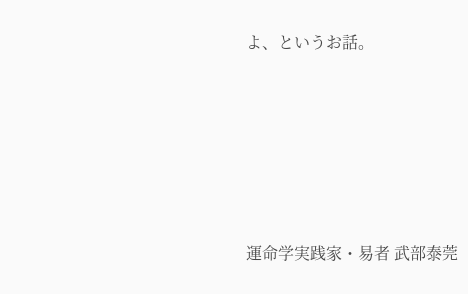よ、というお話。







運命学実践家・易者 武部泰莞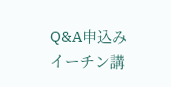Q&A申込み
イーチン講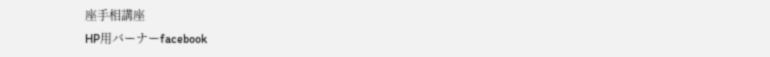座手相講座
HP用バーナーfacebook